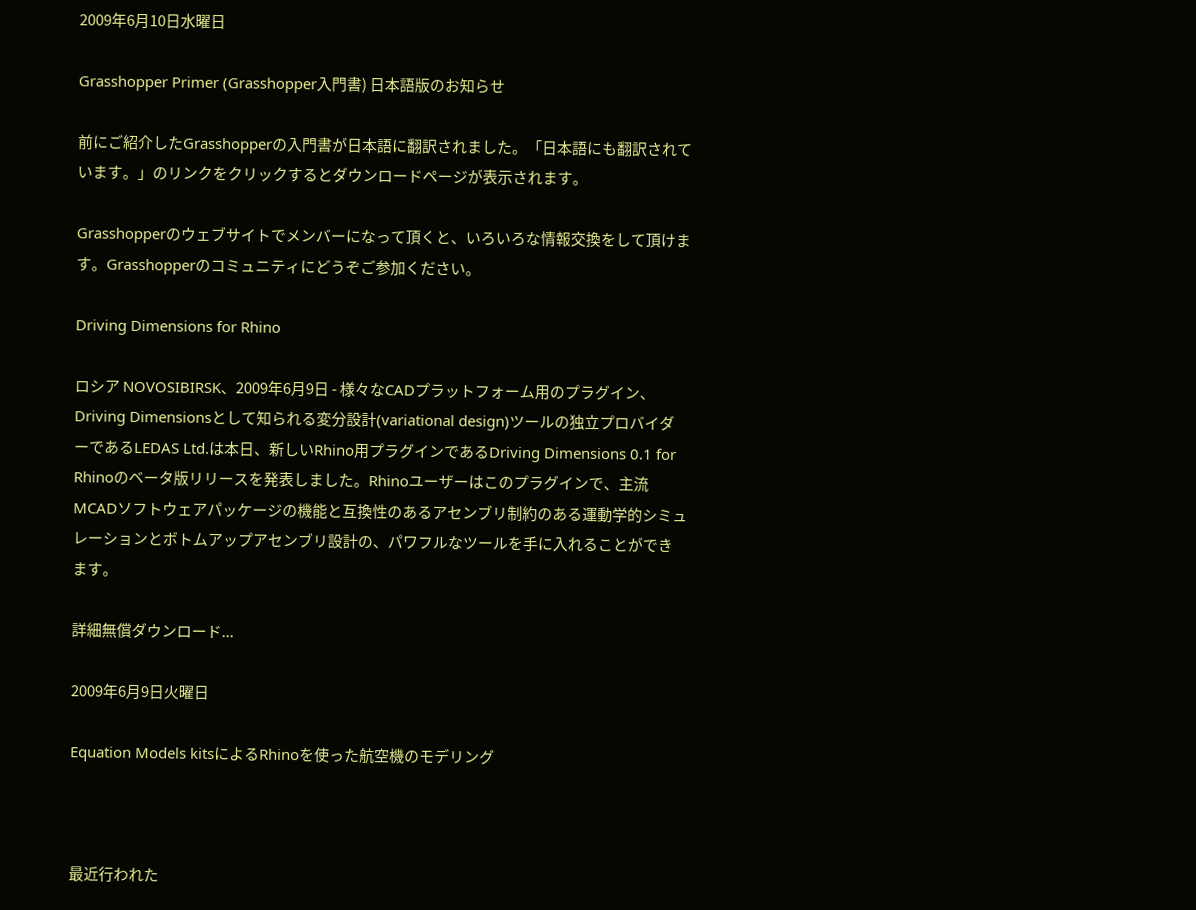2009年6月10日水曜日

Grasshopper Primer (Grasshopper入門書) 日本語版のお知らせ

前にご紹介したGrasshopperの入門書が日本語に翻訳されました。「日本語にも翻訳されています。」のリンクをクリックするとダウンロードページが表示されます。

Grasshopperのウェブサイトでメンバーになって頂くと、いろいろな情報交換をして頂けます。Grasshopperのコミュニティにどうぞご参加ください。

Driving Dimensions for Rhino

ロシア NOVOSIBIRSK、2009年6月9日 - 様々なCADプラットフォーム用のプラグイン、Driving Dimensionsとして知られる変分設計(variational design)ツールの独立プロバイダーであるLEDAS Ltd.は本日、新しいRhino用プラグインであるDriving Dimensions 0.1 for Rhinoのベータ版リリースを発表しました。Rhinoユーザーはこのプラグインで、主流MCADソフトウェアパッケージの機能と互換性のあるアセンブリ制約のある運動学的シミュレーションとボトムアップアセンブリ設計の、パワフルなツールを手に入れることができます。

詳細無償ダウンロード...

2009年6月9日火曜日

Equation Models kitsによるRhinoを使った航空機のモデリング



最近行われた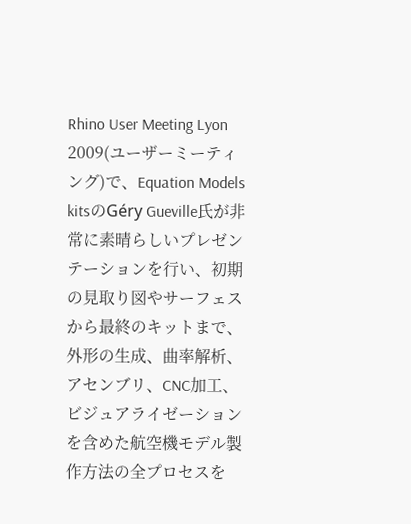Rhino User Meeting Lyon 2009(ユーザーミーティング)で、Equation Models kitsのGéry Gueville氏が非常に素晴らしいプレゼンテーションを行い、初期の見取り図やサーフェスから最終のキットまで、外形の生成、曲率解析、アセンブリ、CNC加工、ビジュアライゼーションを含めた航空機モデル製作方法の全プロセスを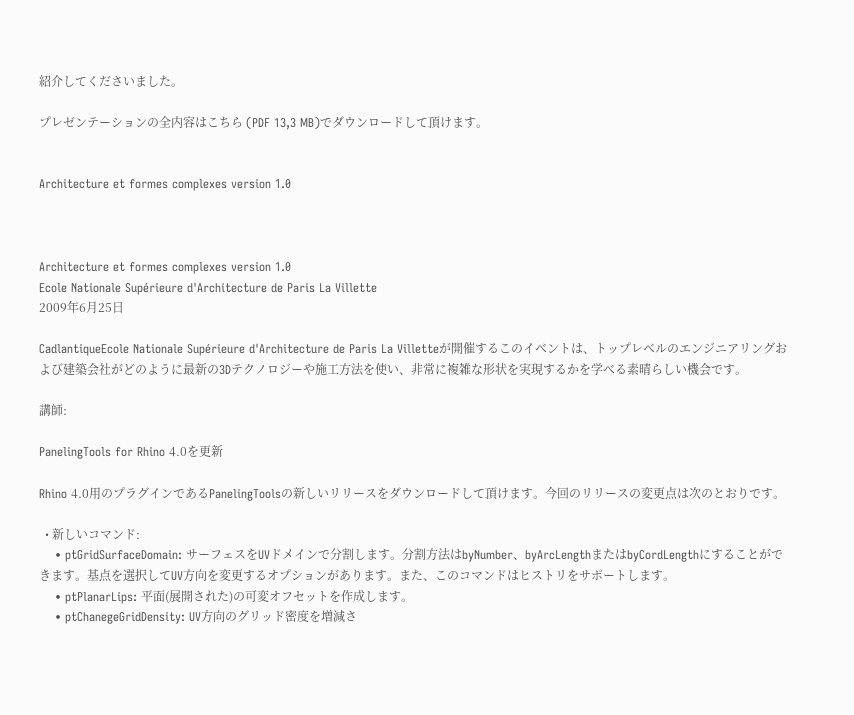紹介してくださいました。

プレゼンテーションの全内容はこちら (PDF 13,3 MB)でダウンロードして頂けます。


Architecture et formes complexes version 1.0



Architecture et formes complexes version 1.0
Ecole Nationale Supérieure d'Architecture de Paris La Villette
2009年6月25日

CadlantiqueEcole Nationale Supérieure d'Architecture de Paris La Villetteが開催するこのイベントは、トップレベルのエンジニアリングおよび建築会社がどのように最新の3Dテクノロジーや施工方法を使い、非常に複雑な形状を実現するかを学べる素晴らしい機会です。

講師:

PanelingTools for Rhino 4.0を更新

Rhino 4.0用のプラグインであるPanelingToolsの新しいリリースをダウンロードして頂けます。今回のリリースの変更点は次のとおりです。

  • 新しいコマンド:
    • ptGridSurfaceDomain: サーフェスをUVドメインで分割します。分割方法はbyNumber、byArcLengthまたはbyCordLengthにすることができます。基点を選択してUV方向を変更するオプションがあります。また、このコマンドはヒストリをサポートします。
    • ptPlanarLips: 平面(展開された)の可変オフセットを作成します。
    • ptChanegeGridDensity: UV方向のグリッド密度を増減さ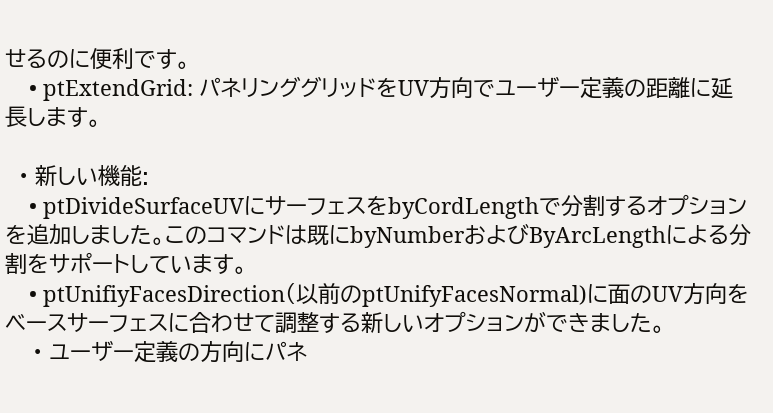せるのに便利です。
    • ptExtendGrid: パネリンググリッドをUV方向でユーザー定義の距離に延長します。

  • 新しい機能:
    • ptDivideSurfaceUVにサーフェスをbyCordLengthで分割するオプションを追加しました。このコマンドは既にbyNumberおよびByArcLengthによる分割をサポートしています。
    • ptUnifiyFacesDirection(以前のptUnifyFacesNormal)に面のUV方向をベースサーフェスに合わせて調整する新しいオプションができました。
    • ユーザー定義の方向にパネ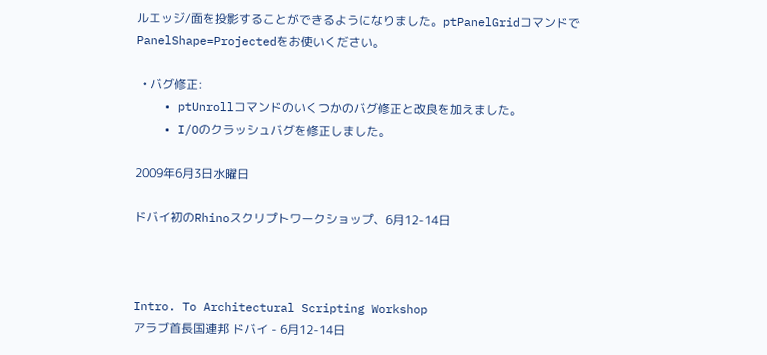ルエッジ/面を投影することができるようになりました。ptPanelGridコマンドでPanelShape=Projectedをお使いください。

  • バグ修正:
    • ptUnrollコマンドのいくつかのバグ修正と改良を加えました。
    • I/Oのクラッシュバグを修正しました。

2009年6月3日水曜日

ドバイ初のRhinoスクリプトワークショップ、6月12-14日



Intro. To Architectural Scripting Workshop
アラブ首長国連邦 ドバイ - 6月12-14日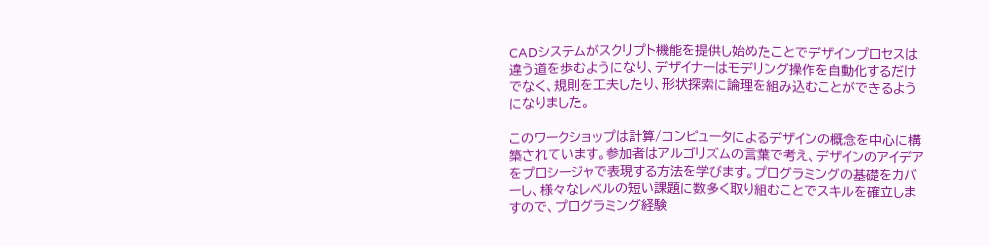CADシステムがスクリプト機能を提供し始めたことでデザインプロセスは違う道を歩むようになり、デザイナーはモデリング操作を自動化するだけでなく、規則を工夫したり、形状探索に論理を組み込むことができるようになりました。

このワークショップは計算/コンピュータによるデザインの概念を中心に構築されています。参加者はアルゴリズムの言葉で考え、デザインのアイデアをプロシージャで表現する方法を学びます。プログラミングの基礎をカバーし、様々なレベルの短い課題に数多く取り組むことでスキルを確立しますので、プログラミング経験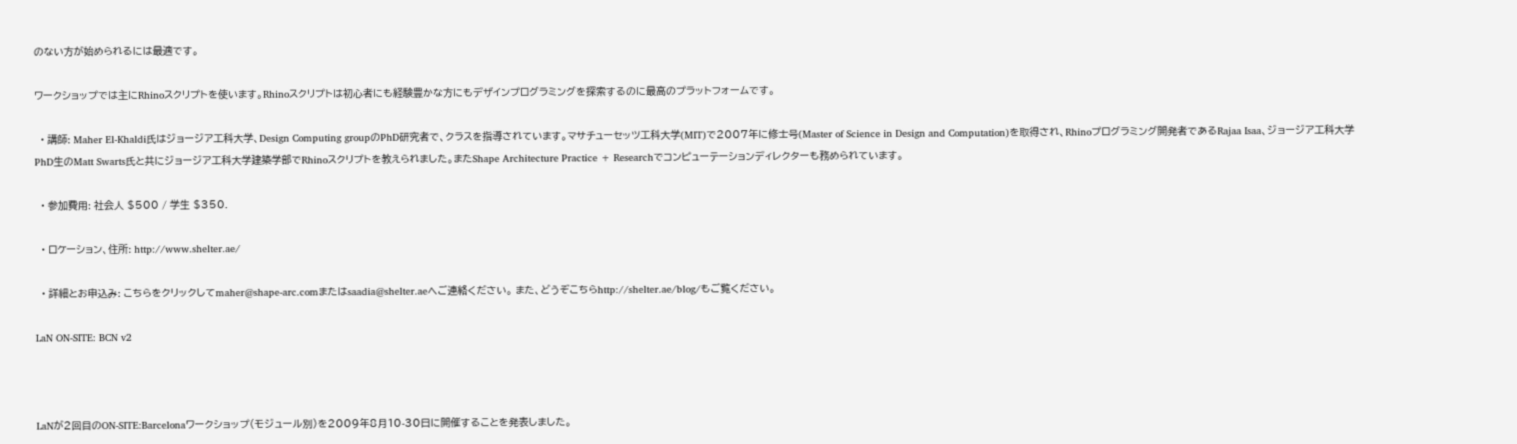のない方が始められるには最適です。

ワークショップでは主にRhinoスクリプトを使います。Rhinoスクリプトは初心者にも経験豊かな方にもデザインプログラミングを探索するのに最高のプラットフォームです。

  • 講師: Maher El-Khaldi氏はジョージア工科大学、Design Computing groupのPhD研究者で、クラスを指導されています。マサチューセッツ工科大学(MIT)で2007年に修士号(Master of Science in Design and Computation)を取得され、Rhinoプログラミング開発者であるRajaa Isaa、ジョージア工科大学PhD生のMatt Swarts氏と共にジョージア工科大学建築学部でRhinoスクリプトを教えられました。またShape Architecture Practice + Researchでコンピューテーションディレクターも務められています。

  • 参加費用: 社会人 $500 / 学生 $350.

  • ロケーション、住所: http://www.shelter.ae/

  • 詳細とお申込み: こちらをクリックしてmaher@shape-arc.comまたはsaadia@shelter.aeへご連絡ください。 また、どうぞこちらhttp://shelter.ae/blog/もご覧ください。

LaN ON-SITE: BCN v2



LaNが2回目のON-SITE:Barcelonaワークショップ(モジュール別)を2009年8月10-30日に開催することを発表しました。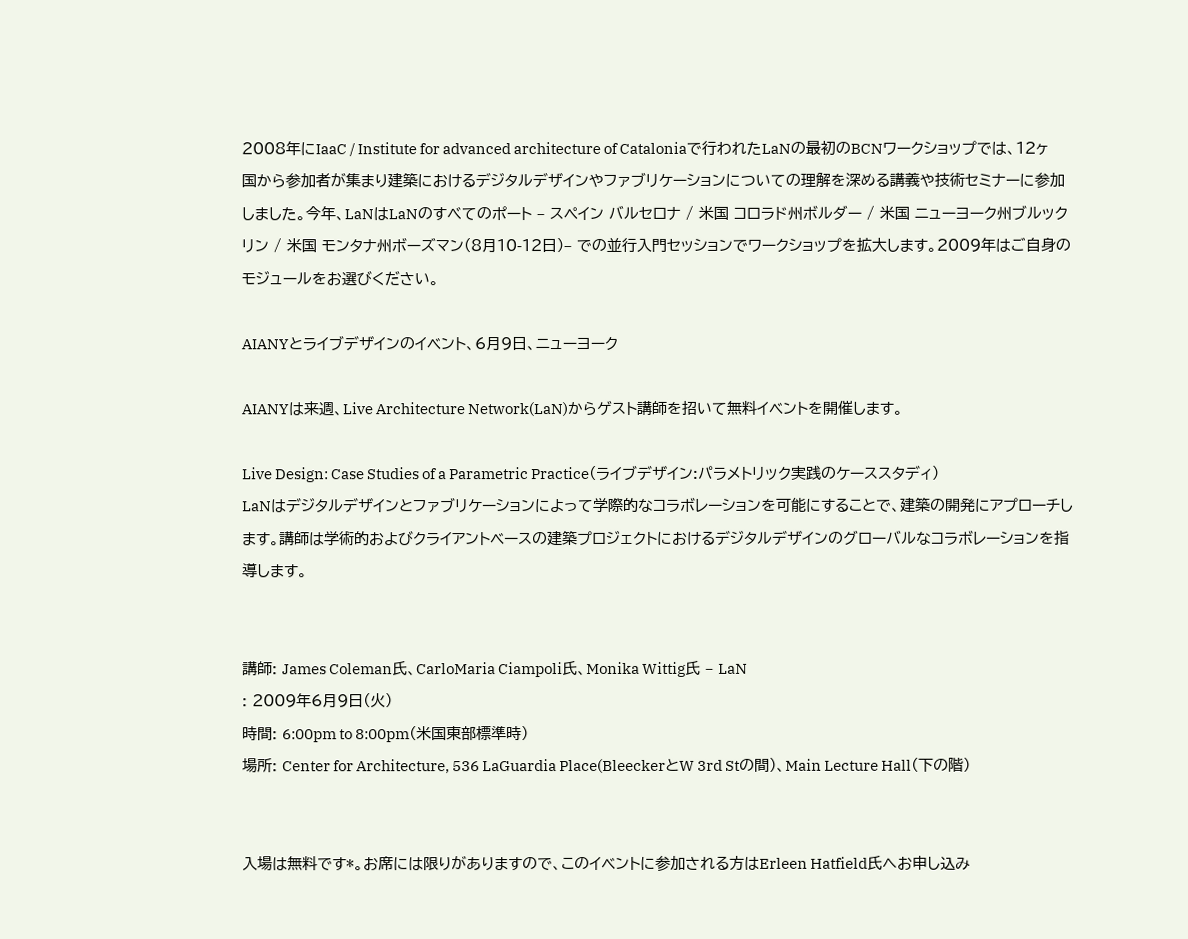2008年にIaaC / Institute for advanced architecture of Cataloniaで行われたLaNの最初のBCNワークショップでは、12ヶ国から参加者が集まり建築におけるデジタルデザインやファブリケーションについての理解を深める講義や技術セミナーに参加しました。今年、LaNはLaNのすべてのポート – スペイン バルセロナ / 米国 コロラド州ボルダー / 米国 ニューヨーク州ブルックリン / 米国 モンタナ州ボーズマン(8月10-12日)– での並行入門セッションでワークショップを拡大します。2009年はご自身のモジュールをお選びください。

AIANYとライブデザインのイベント、6月9日、ニューヨーク

AIANYは来週、Live Architecture Network(LaN)からゲスト講師を招いて無料イベントを開催します。

Live Design: Case Studies of a Parametric Practice(ライブデザイン:パラメトリック実践のケーススタディ)
LaNはデジタルデザインとファブリケーションによって学際的なコラボレーションを可能にすることで、建築の開発にアプローチします。講師は学術的およびクライアントベースの建築プロジェクトにおけるデジタルデザインのグローバルなコラボレーションを指導します。


講師: James Coleman氏、CarloMaria Ciampoli氏、Monika Wittig氏 – LaN
: 2009年6月9日(火)
時間: 6:00pm to 8:00pm(米国東部標準時)
場所: Center for Architecture, 536 LaGuardia Place(BleeckerとW 3rd Stの間)、Main Lecture Hall(下の階)


入場は無料です*。お席には限りがありますので、このイベントに参加される方はErleen Hatfield氏へお申し込み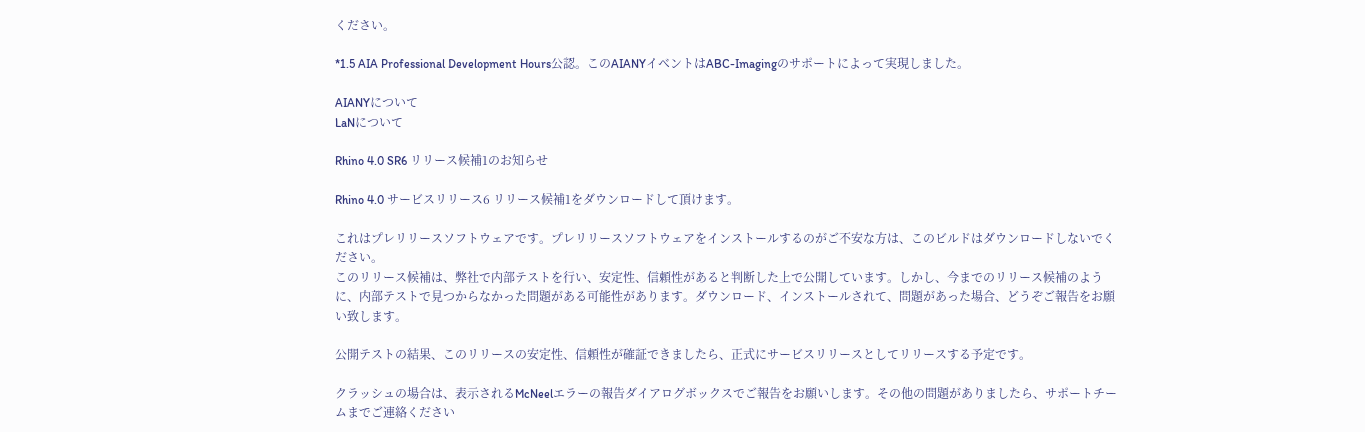ください。

*1.5 AIA Professional Development Hours公認。このAIANYイベントはABC-Imagingのサポートによって実現しました。

AIANYについて
LaNについて

Rhino 4.0 SR6 リリース候補1のお知らせ

Rhino 4.0 サービスリリース6 リリース候補1をダウンロードして頂けます。

これはプレリリースソフトウェアです。プレリリースソフトウェアをインストールするのがご不安な方は、このビルドはダウンロードしないでください。
このリリース候補は、弊社で内部テストを行い、安定性、信頼性があると判断した上で公開しています。しかし、今までのリリース候補のように、内部テストで見つからなかった問題がある可能性があります。ダウンロード、インストールされて、問題があった場合、どうぞご報告をお願い致します。

公開テストの結果、このリリースの安定性、信頼性が確証できましたら、正式にサービスリリースとしてリリースする予定です。

クラッシュの場合は、表示されるMcNeelエラーの報告ダイアログボックスでご報告をお願いします。その他の問題がありましたら、サポートチームまでご連絡ください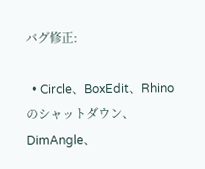バグ修正:

  • Circle、BoxEdit、Rhinoのシャットダウン、DimAngle、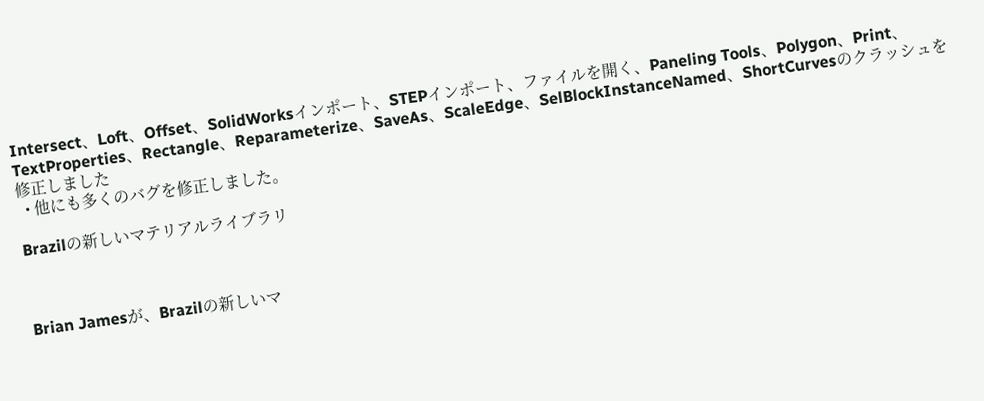Intersect、Loft、Offset、SolidWorksインポート、STEPインポート、ファイルを開く、Paneling Tools、Polygon、Print、TextProperties、Rectangle、Reparameterize、SaveAs、ScaleEdge、SelBlockInstanceNamed、ShortCurvesのクラッシュを修正しました
  • 他にも多くのバグを修正しました。

Brazilの新しいマテリアルライブラリ



Brian Jamesが、Brazilの新しいマ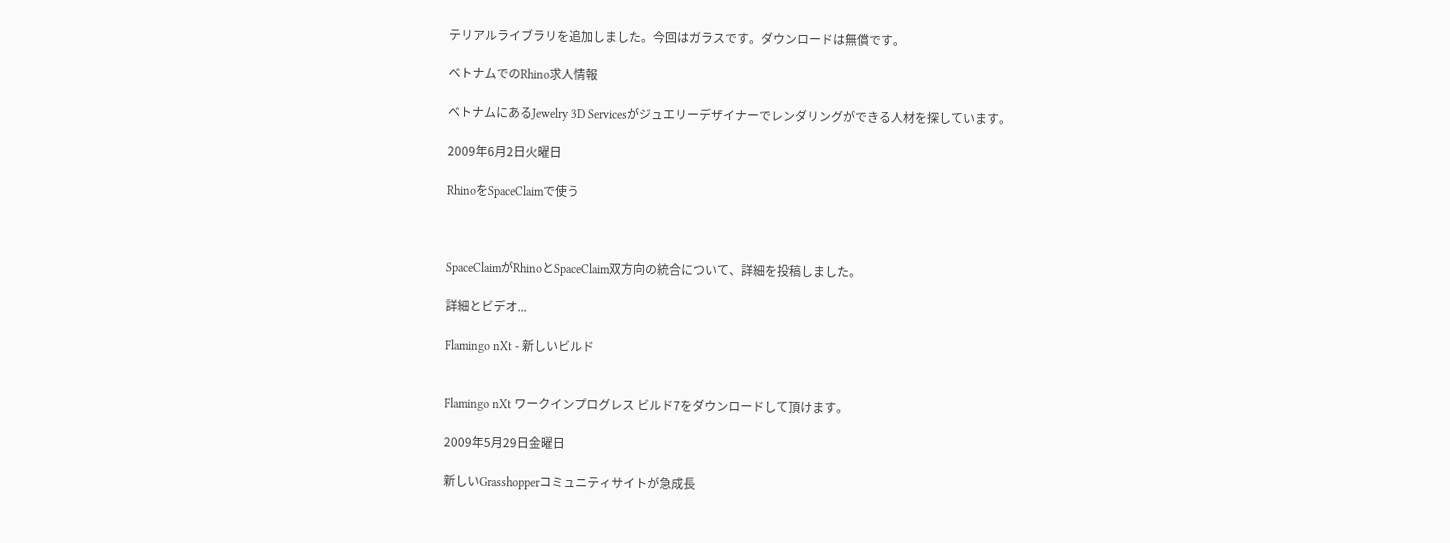テリアルライブラリを追加しました。今回はガラスです。ダウンロードは無償です。

ベトナムでのRhino求人情報

ベトナムにあるJewelry 3D Servicesがジュエリーデザイナーでレンダリングができる人材を探しています。

2009年6月2日火曜日

RhinoをSpaceClaimで使う



SpaceClaimがRhinoとSpaceClaim双方向の統合について、詳細を投稿しました。

詳細とビデオ...

Flamingo nXt - 新しいビルド


Flamingo nXt ワークインプログレス ビルド7をダウンロードして頂けます。

2009年5月29日金曜日

新しいGrasshopperコミュニティサイトが急成長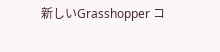新しいGrasshopper コ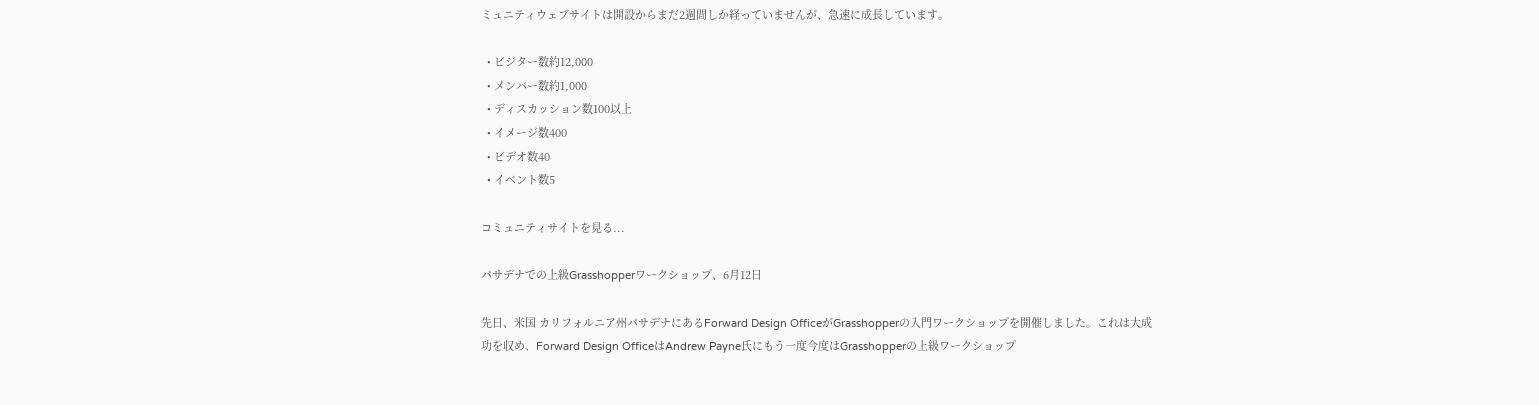ミュニティウェブサイトは開設からまだ2週間しか経っていませんが、急速に成長しています。

  • ビジター数約12,000
  • メンバー数約1,000
  • ディスカッション数100以上
  • イメージ数400
  • ビデオ数40
  • イベント数5

コミュニティサイトを見る...

パサデナでの上級Grasshopperワークショップ、6月12日

先日、米国 カリフォルニア州パサデナにあるForward Design OfficeがGrasshopperの入門ワークショップを開催しました。これは大成功を収め、Forward Design OfficeはAndrew Payne氏にもう一度今度はGrasshopperの上級ワークショップ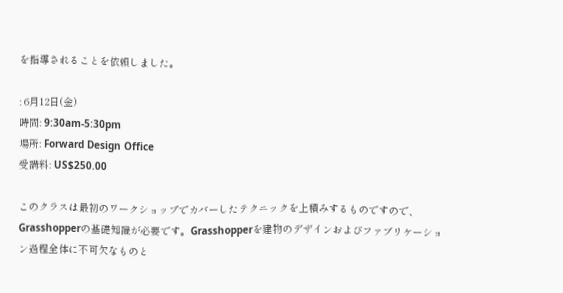を指導されることを依頼しました。

: 6月12日(金)
時間: 9:30am-5:30pm
場所: Forward Design Office
受講料: US$250.00

このクラスは最初のワークショップでカバーしたテクニックを上積みするものですので、Grasshopperの基礎知識が必要です。Grasshopperを建物のデザインおよびファブリケーション過程全体に不可欠なものと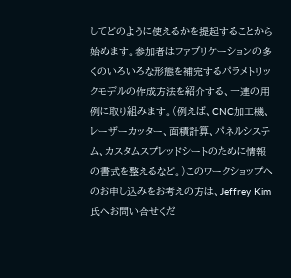してどのように使えるかを提起することから始めます。参加者はファブリケーションの多くのいろいろな形態を補完するパラメトリックモデルの作成方法を紹介する、一連の用例に取り組みます。(例えば、CNC加工機、レーザーカッター、面積計算、パネルシステム、カスタムスプレッドシートのために情報の書式を整えるなど。)このワークショップへのお申し込みをお考えの方は、Jeffrey Kim氏へお問い合せくだ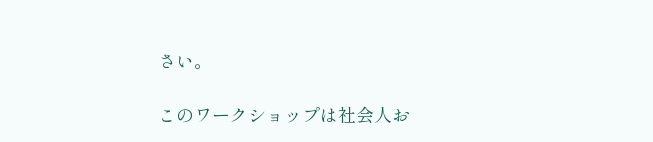さい。

このワークショップは社会人お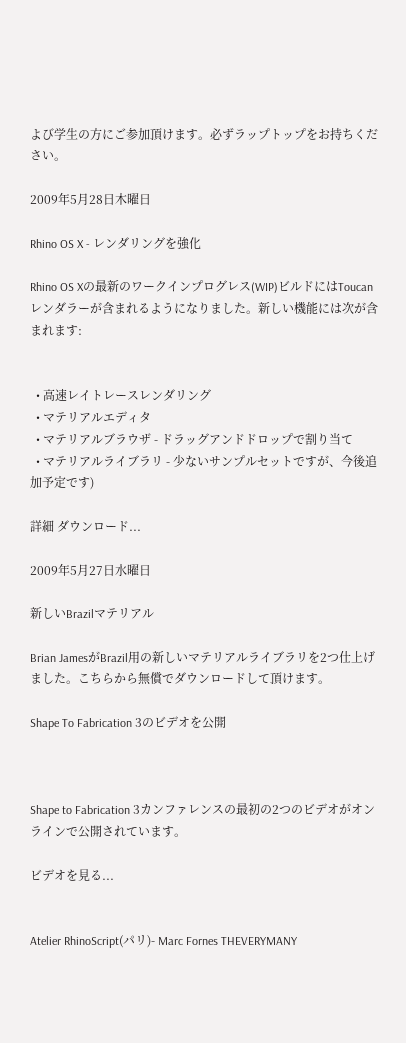よび学生の方にご参加頂けます。必ずラップトップをお持ちください。

2009年5月28日木曜日

Rhino OS X - レンダリングを強化

Rhino OS Xの最新のワークインプログレス(WIP)ビルドにはToucanレンダラーが含まれるようになりました。新しい機能には次が含まれます:


  • 高速レイトレースレンダリング
  • マテリアルエディタ
  • マテリアルブラウザ - ドラッグアンドドロップで割り当て
  • マテリアルライブラリ - 少ないサンプルセットですが、今後追加予定です)

詳細 ダウンロード...

2009年5月27日水曜日

新しいBrazilマテリアル

Brian JamesがBrazil用の新しいマテリアルライブラリを2つ仕上げました。こちらから無償でダウンロードして頂けます。

Shape To Fabrication 3のビデオを公開



Shape to Fabrication 3カンファレンスの最初の2つのビデオがオンラインで公開されています。

ビデオを見る...


Atelier RhinoScript(パリ)- Marc Fornes THEVERYMANY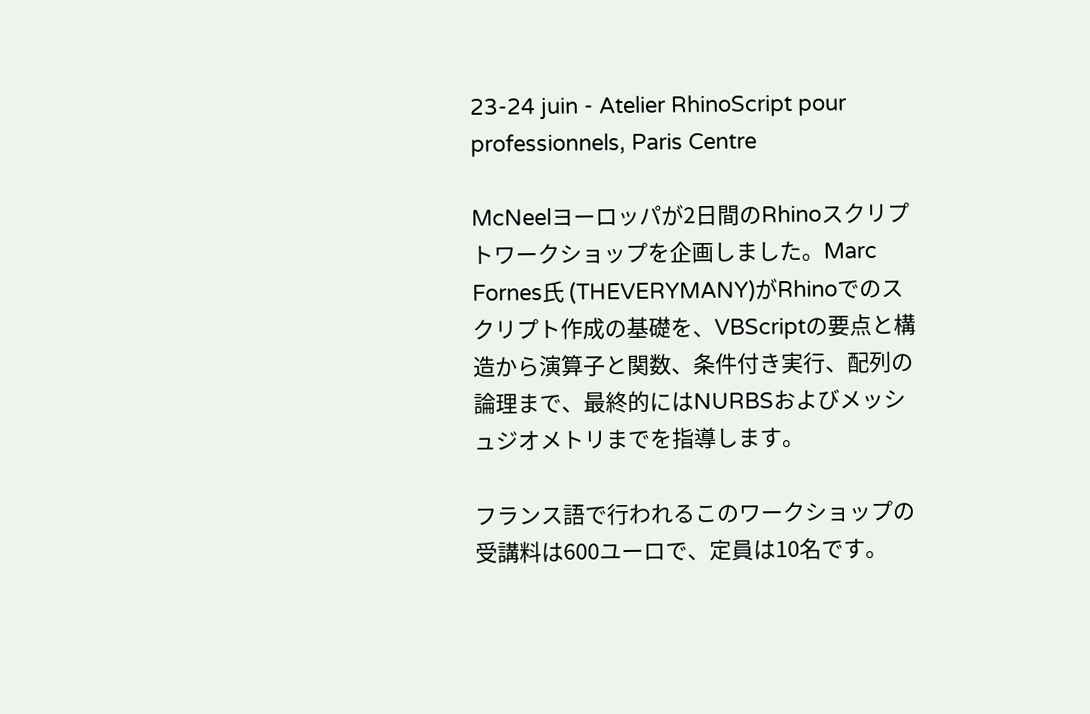23-24 juin - Atelier RhinoScript pour professionnels, Paris Centre

McNeelヨーロッパが2日間のRhinoスクリプトワークショップを企画しました。Marc Fornes氏 (THEVERYMANY)がRhinoでのスクリプト作成の基礎を、VBScriptの要点と構造から演算子と関数、条件付き実行、配列の論理まで、最終的にはNURBSおよびメッシュジオメトリまでを指導します。

フランス語で行われるこのワークショップの受講料は600ユーロで、定員は10名です。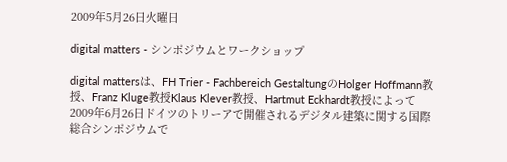2009年5月26日火曜日

digital matters - シンポジウムとワークショップ

digital mattersは、FH Trier - Fachbereich GestaltungのHolger Hoffmann教授、Franz Kluge教授Klaus Klever教授、Hartmut Eckhardt教授によって2009年6月26日ドイツのトリーアで開催されるデジタル建築に関する国際総合シンポジウムで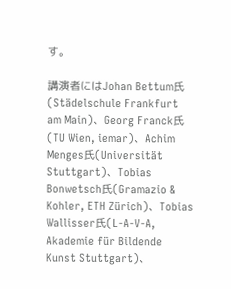す。

講演者にはJohan Bettum氏(Städelschule Frankfurt am Main)、Georg Franck氏(TU Wien, iemar)、Achim Menges氏(Universität Stuttgart)、Tobias Bonwetsch氏(Gramazio & Kohler, ETH Zürich)、Tobias Wallisser氏(L-A-V-A, Akademie für Bildende Kunst Stuttgart)、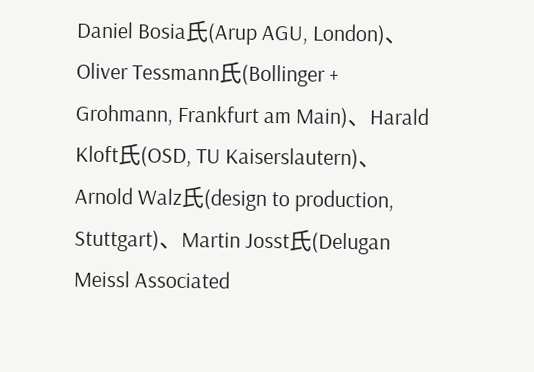Daniel Bosia氏(Arup AGU, London)、Oliver Tessmann氏(Bollinger + Grohmann, Frankfurt am Main)、Harald Kloft氏(OSD, TU Kaiserslautern)、Arnold Walz氏(design to production, Stuttgart)、Martin Josst氏(Delugan Meissl Associated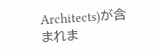Architects)が含まれま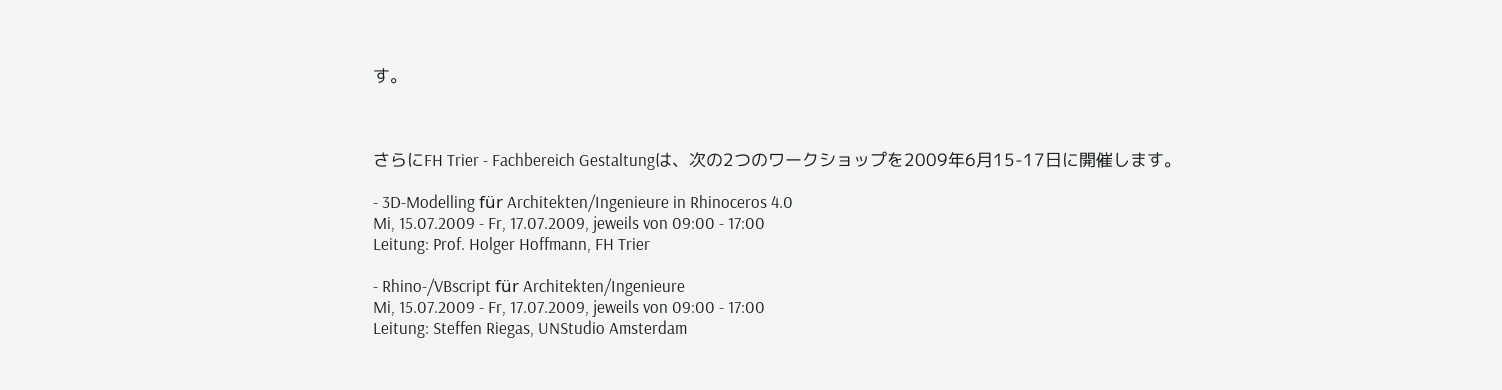す。



さらにFH Trier - Fachbereich Gestaltungは、次の2つのワークショップを2009年6月15-17日に開催します。

- 3D-Modelling für Architekten/Ingenieure in Rhinoceros 4.0
Mi, 15.07.2009 - Fr, 17.07.2009, jeweils von 09:00 - 17:00
Leitung: Prof. Holger Hoffmann, FH Trier

- Rhino-/VBscript für Architekten/Ingenieure
Mi, 15.07.2009 - Fr, 17.07.2009, jeweils von 09:00 - 17:00
Leitung: Steffen Riegas, UNStudio Amsterdam